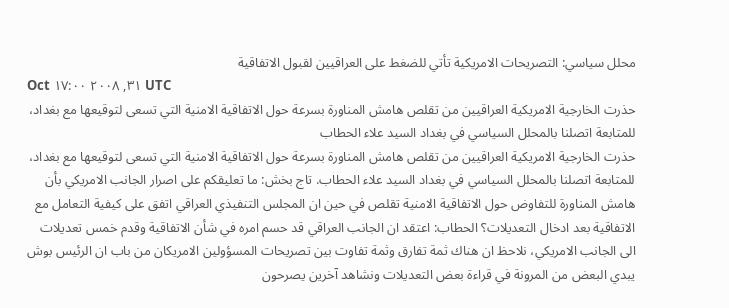محلل سياسي: التصريحات الامريكية تأتي للضغط على العراقيين لقبول الاتفاقية
Oct ٣١, ٢٠٠٨ ١٧:٠٠ UTC
حذرت الخارجية الامريكية العراقيين من تقلص هامش المناورة بسرعة حول الاتفاقية الامنية التي تسعى لتوقيعها مع بغداد، للمتابعة اتصلنا بالمحلل السياسي في بغداد السيد علاء الحطاب
حذرت الخارجية الامريكية العراقيين من تقلص هامش المناورة بسرعة حول الاتفاقية الامنية التي تسعى لتوقيعها مع بغداد، للمتابعة اتصلنا بالمحلل السياسي في بغداد السيد علاء الحطاب. تاج بخش: ما تعليقكم على اصرار الجانب الامريكي بأن هامش المناورة للتفاوض حول الاتفاقية الامنية تقلص في حين ان المجلس التنفيذي العراقي اتفق على كيفية التعامل مع الاتفاقية بعد ادخال التعديلات؟ الحطاب: اعتقد ان الجانب العراقي قد حسم امره في شأن الاتفاقية وقدم خمس تعديلات الى الجانب الامريكي، نلاحظ ان هناك ثمة تفارق وثمة تفاوت بين تصريحات المسؤولين الامريكان من باب ان الرئيس بوش يبدي البعض من المرونة في قراءة بعض التعديلات ونشاهد آخرين يصرحون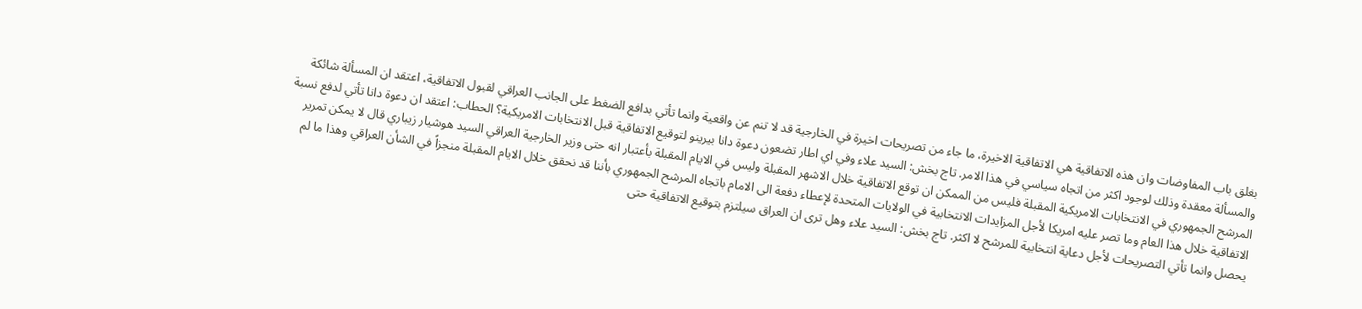بغلق باب المفاوضات وان هذه الاتفاقية هي الاتفاقية الاخيرة، ما جاء من تصريحات اخيرة في الخارجية قد لا تنم عن واقعية وانما تأتي بدافع الضغط على الجانب العراقي لقبول الاتفاقية، اعتقد ان المسألة شائكة والمسألة معقدة وذلك لوجود اكثر من اتجاه سياسي في هذا الامر. تاج بخش: السيد علاء وفي اي اطار تضعون دعوة دانا بيرينو لتوقيع الاتفاقية قبل الانتخابات الامريكية؟ الحطاب: اعتقد ان دعوة دانا تأتي لدفع نسبة المرشح الجمهوري في الانتخابات الامريكية المقبلة فليس من الممكن ان توقع الاتفاقية خلال الاشهر المقبلة وليس في الايام المقبلة بأعتبار انه حتى وزير الخارجية العراقي السيد هوشيار زيباري قال لا يمكن تمرير الاتفاقية خلال هذا العام وما تصر عليه امريكا لأجل المزايدات الانتخابية في الولايات المتحدة لإعطاء دفعة الى الامام باتجاه المرشح الجمهوري بأننا قد نحقق خلال الايام المقبلة منجزاً في الشأن العراقي وهذا ما لم يحصل وانما تأتي التصريحات لأجل دعاية انتخابية للمرشح لا اكثر. تاج بخش: السيد علاء وهل ترى ان العراق سيلتزم بتوقيع الاتفاقية حتى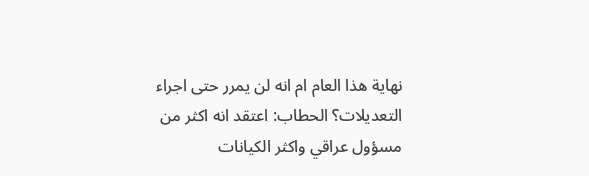نهاية هذا العام ام انه لن يمرر حتى اجراء التعديلات؟ الحطاب: اعتقد انه اكثر من مسؤول عراقي واكثر الكيانات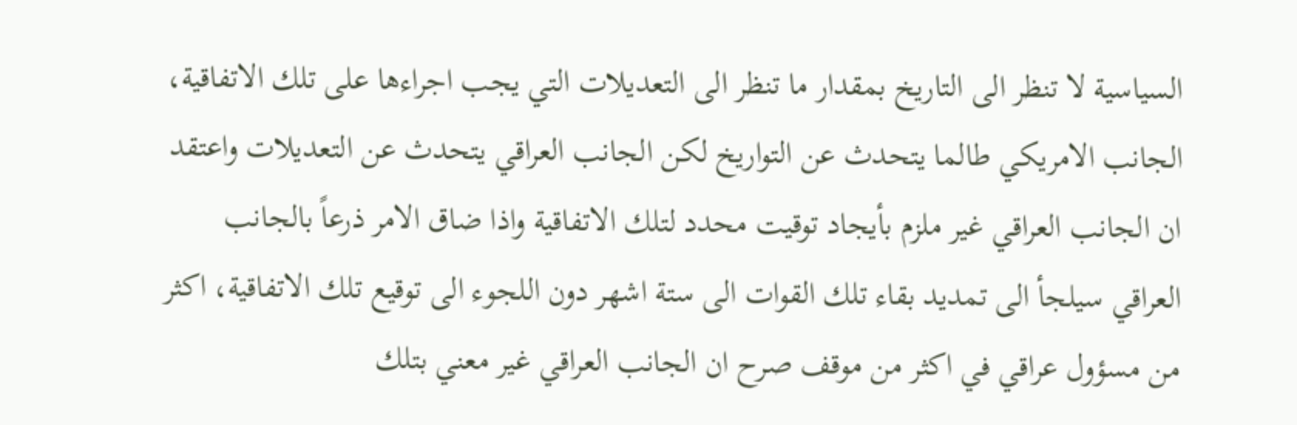السياسية لا تنظر الى التاريخ بمقدار ما تنظر الى التعديلات التي يجب اجراءها على تلك الاتفاقية، الجانب الامريكي طالما يتحدث عن التواريخ لكن الجانب العراقي يتحدث عن التعديلات واعتقد ان الجانب العراقي غير ملزم بأيجاد توقيت محدد لتلك الاتفاقية واذا ضاق الامر ذرعاً بالجانب العراقي سيلجأ الى تمديد بقاء تلك القوات الى ستة اشهر دون اللجوء الى توقيع تلك الاتفاقية، اكثر من مسؤول عراقي في اكثر من موقف صرح ان الجانب العراقي غير معني بتلك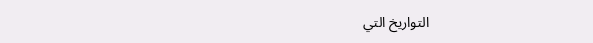التواريخ التي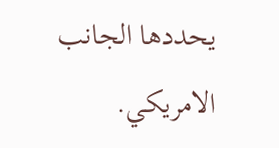يحددها الجانب الامريكي.